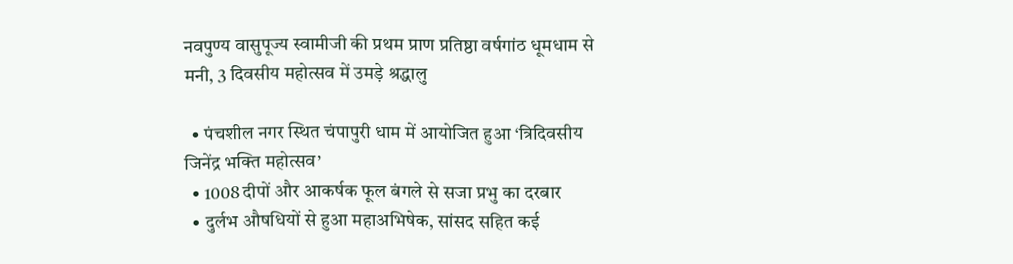नवपुण्य वासुपूज्य स्वामीजी की प्रथम प्राण प्रतिष्ठा वर्षगांठ धूमधाम से मनी, 3 दिवसीय महोत्सव में उमड़े श्रद्धालु

  • पंचशील नगर स्थित चंपापुरी धाम में आयोजित हुआ ‘त्रिदिवसीय जिनेंद्र भक्ति महोत्सव’
  • 1008 दीपों और आकर्षक फूल बंगले से सजा प्रभु का दरबार
  • दुर्लभ औषधियों से हुआ महाअभिषेक, सांसद सहित कई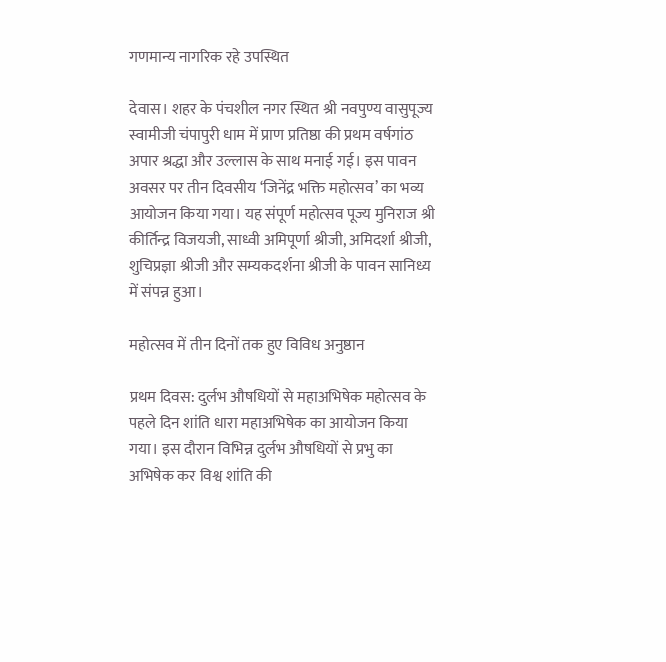गणमान्य नागरिक रहे उपस्थित

देवास। शहर के पंचशील नगर स्थित श्री नवपुण्य वासुपूज्य स्वामीजी चंपापुरी धाम में प्राण प्रतिष्ठा की प्रथम वर्षगांठ अपार श्रद्धा और उल्लास के साथ मनाई गई। इस पावन अवसर पर तीन दिवसीय ‘जिनेंद्र भक्ति महोत्सव’ का भव्य आयोजन किया गया। यह संपूर्ण महोत्सव पूज्य मुनिराज श्री कीर्तिन्द्र विजयजी, साध्वी अमिपूर्णा श्रीजी, अमिदर्शा श्रीजी, शुचिप्रज्ञा श्रीजी और सम्यकदर्शना श्रीजी के पावन सानिध्य में संपन्न हुआ।

महोत्सव में तीन दिनों तक हुए विविध अनुष्ठान

प्रथम दिवस: दुर्लभ औषधियों से महाअभिषेक महोत्सव के पहले दिन शांति धारा महाअभिषेक का आयोजन किया गया। इस दौरान विभिन्न दुर्लभ औषधियों से प्रभु का अभिषेक कर विश्व शांति की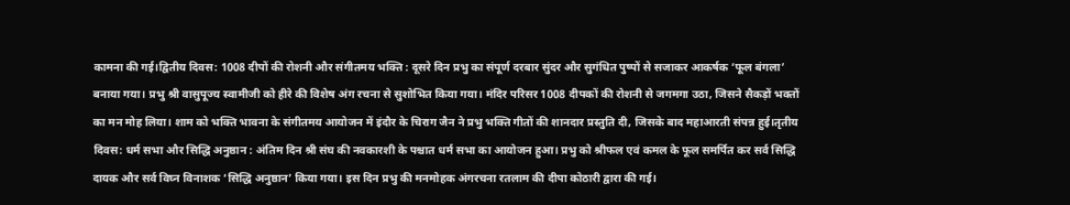कामना की गई।द्वितीय दिवस: 1008 दीपों की रोशनी और संगीतमय भक्ति : दूसरे दिन प्रभु का संपूर्ण दरबार सुंदर और सुगंधित पुष्पों से सजाकर आकर्षक ‘फूल बंगला’ बनाया गया। प्रभु श्री वासुपूज्य स्वामीजी को हीरे की विशेष अंग रचना से सुशोभित किया गया। मंदिर परिसर 1008 दीपकों की रोशनी से जगमगा उठा, जिसने सैकड़ों भक्तों का मन मोह लिया। शाम को भक्ति भावना के संगीतमय आयोजन में इंदौर के चिराग जैन ने प्रभु भक्ति गीतों की शानदार प्रस्तुति दी, जिसके बाद महाआरती संपन्न हुई।तृतीय दिवस: धर्म सभा और सिद्धि अनुष्ठान : अंतिम दिन श्री संघ की नवकारशी के पश्चात धर्म सभा का आयोजन हुआ। प्रभु को श्रीफल एवं कमल के फूल समर्पित कर सर्व सिद्धि दायक और सर्व विघ्न विनाशक ‘सिद्धि अनुष्ठान’ किया गया। इस दिन प्रभु की मनमोहक अंगरचना रतलाम की दीपा कोठारी द्वारा की गई।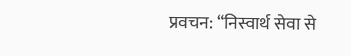प्रवचन: “निस्वार्थ सेवा से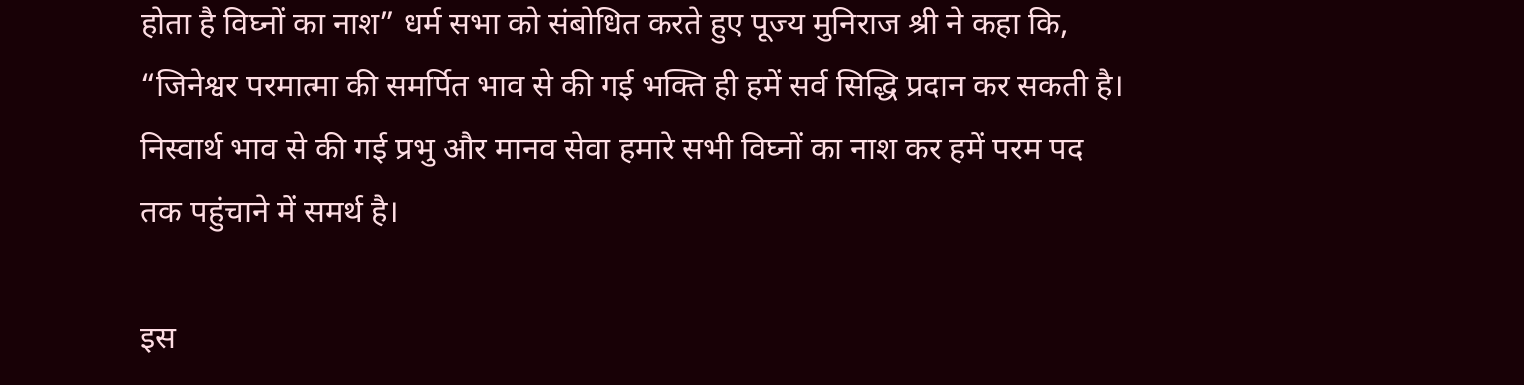होता है विघ्नों का नाश” धर्म सभा को संबोधित करते हुए पूज्य मुनिराज श्री ने कहा कि, “जिनेश्वर परमात्मा की समर्पित भाव से की गई भक्ति ही हमें सर्व सिद्धि प्रदान कर सकती है। निस्वार्थ भाव से की गई प्रभु और मानव सेवा हमारे सभी विघ्नों का नाश कर हमें परम पद तक पहुंचाने में समर्थ है।

इस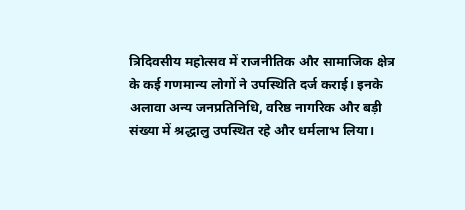त्रिदिवसीय महोत्सव में राजनीतिक और सामाजिक क्षेत्र के कई गणमान्य लोगों ने उपस्थिति दर्ज कराई। इनके अलावा अन्य जनप्रतिनिधि, वरिष्ठ नागरिक और बड़ी संख्या में श्रद्धालु उपस्थित रहे और धर्मलाभ लिया।